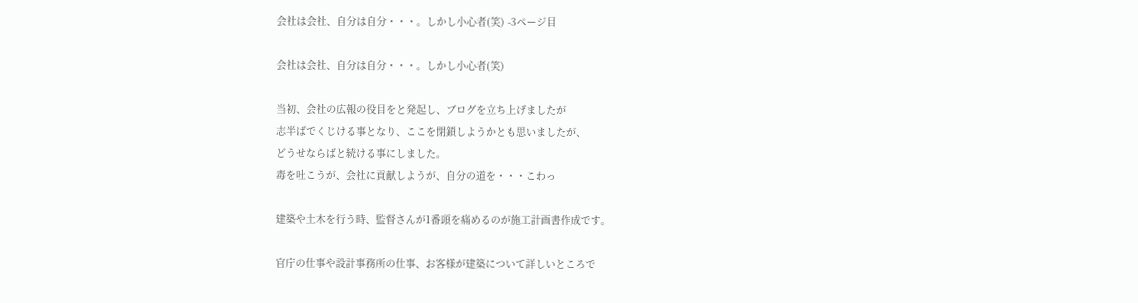会社は会社、自分は自分・・・。しかし小心者(笑) -3ページ目

会社は会社、自分は自分・・・。しかし小心者(笑)

当初、会社の広報の役目をと発起し、ブログを立ち上げましたが
志半ばでくじける事となり、ここを閉鎖しようかとも思いましたが、
どうせならばと続ける事にしました。
毒を吐こうが、会社に貢献しようが、自分の道を・・・こわっ

建築や土木を行う時、監督さんが1番頭を痛めるのが施工計画書作成です。

官庁の仕事や設計事務所の仕事、お客様が建築について詳しいところで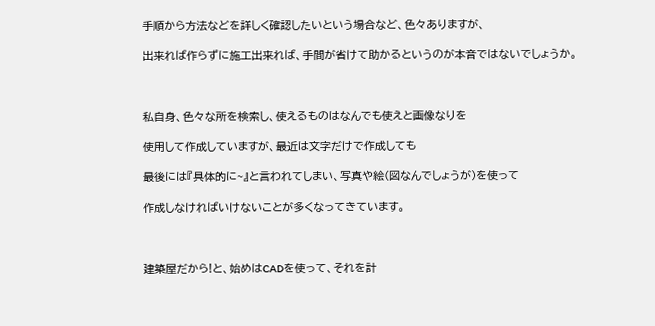手順から方法などを詳しく確認したいという場合など、色々ありますが、

出来れば作らずに施工出来れば、手間が省けて助かるというのが本音ではないでしょうか。



私自身、色々な所を検索し、使えるものはなんでも使えと画像なりを

使用して作成していますが、最近は文字だけで作成しても

最後には『具体的に~』と言われてしまい、写真や絵(図なんでしょうが)を使って

作成しなければいけないことが多くなってきています。



建築屋だから!と、始めはCADを使って、それを計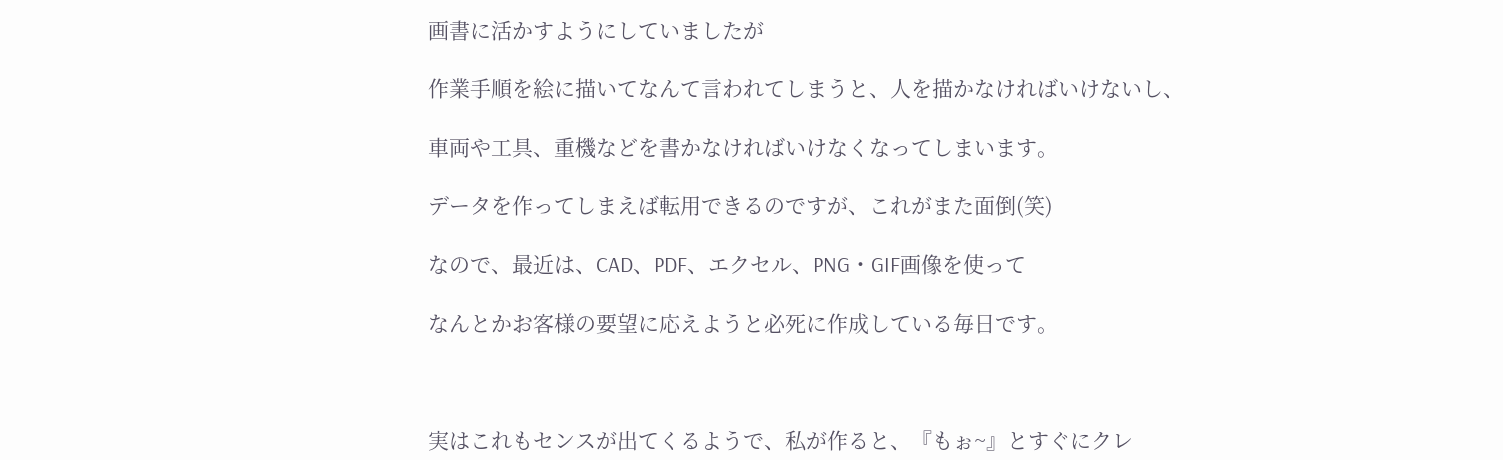画書に活かすようにしていましたが

作業手順を絵に描いてなんて言われてしまうと、人を描かなければいけないし、

車両や工具、重機などを書かなければいけなくなってしまいます。

データを作ってしまえば転用できるのですが、これがまた面倒(笑)

なので、最近は、CAD、PDF、エクセル、PNG・GIF画像を使って

なんとかお客様の要望に応えようと必死に作成している毎日です。



実はこれもセンスが出てくるようで、私が作ると、『もぉ~』とすぐにクレ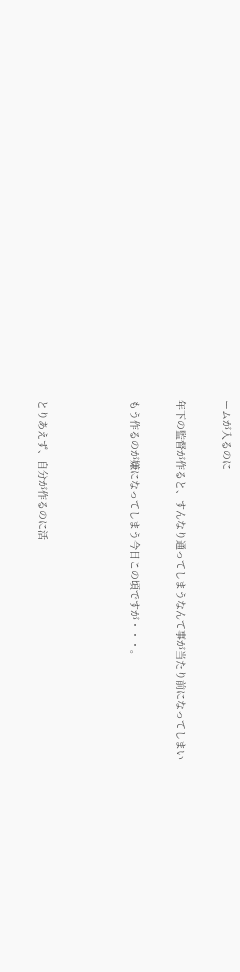ームが入るのに

年下の監督が作ると、すんなり通ってしまうなんて事が当たり前になってしまい

もう作るのが嫌になってしまう今日この頃ですが・・・。



とりあえず、自分が作るのに活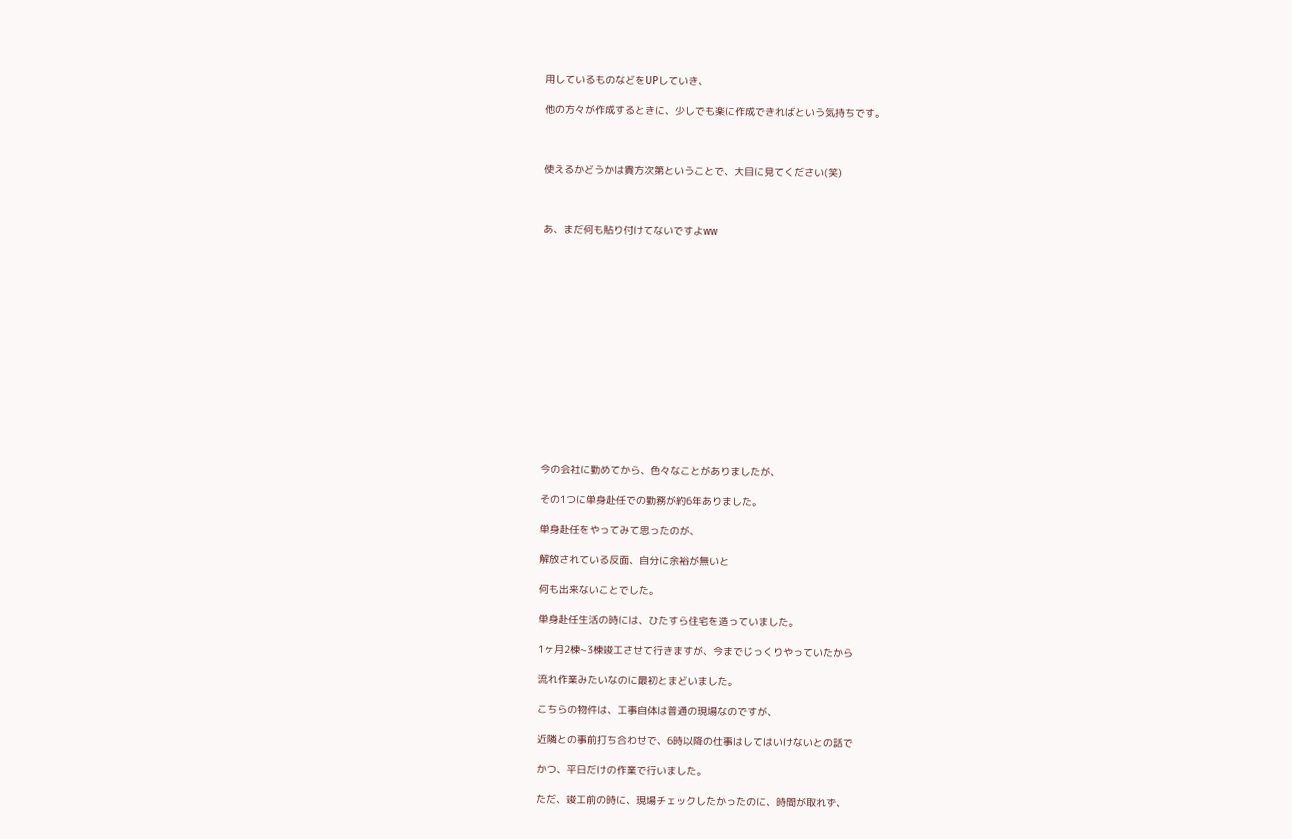用しているものなどをUPしていき、

他の方々が作成するときに、少しでも楽に作成できればという気持ちです。



使えるかどうかは貴方次第ということで、大目に見てください(笑)



あ、まだ何も貼り付けてないですよww















今の会社に勤めてから、色々なことがありましたが、

その1つに単身赴任での勤務が約6年ありました。

単身赴任をやってみて思ったのが、

解放されている反面、自分に余裕が無いと

何も出来ないことでした。

単身赴任生活の時には、ひたすら住宅を造っていました。

1ヶ月2棟~3棟竣工させて行きますが、今までじっくりやっていたから

流れ作業みたいなのに最初とまどいました。

こちらの物件は、工事自体は普通の現場なのですが、

近隣との事前打ち合わせで、6時以降の仕事はしてはいけないとの話で

かつ、平日だけの作業で行いました。

ただ、竣工前の時に、現場チェックしたかったのに、時間が取れず、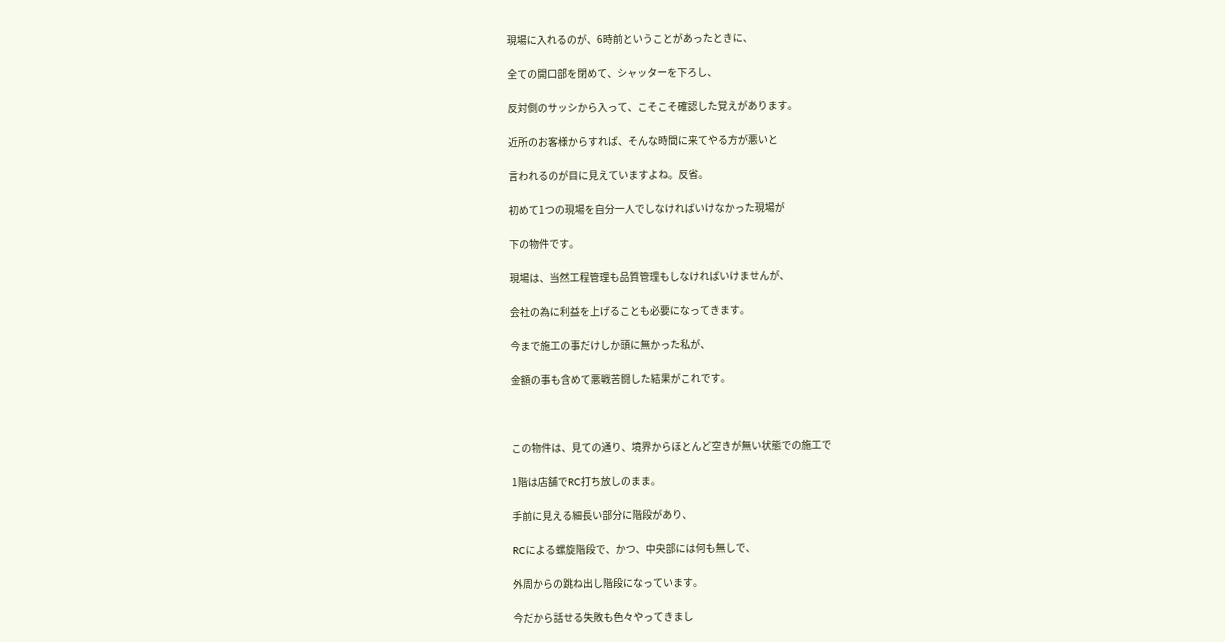現場に入れるのが、6時前ということがあったときに、

全ての開口部を閉めて、シャッターを下ろし、

反対側のサッシから入って、こそこそ確認した覚えがあります。

近所のお客様からすれば、そんな時間に来てやる方が悪いと

言われるのが目に見えていますよね。反省。

初めて1つの現場を自分一人でしなければいけなかった現場が

下の物件です。

現場は、当然工程管理も品質管理もしなければいけませんが、

会社の為に利益を上げることも必要になってきます。

今まで施工の事だけしか頭に無かった私が、

金額の事も含めて悪戦苦闘した結果がこれです。



この物件は、見ての通り、境界からほとんど空きが無い状態での施工で

1階は店舗でRC打ち放しのまま。

手前に見える細長い部分に階段があり、

RCによる螺旋階段で、かつ、中央部には何も無しで、

外周からの跳ね出し階段になっています。

今だから話せる失敗も色々やってきまし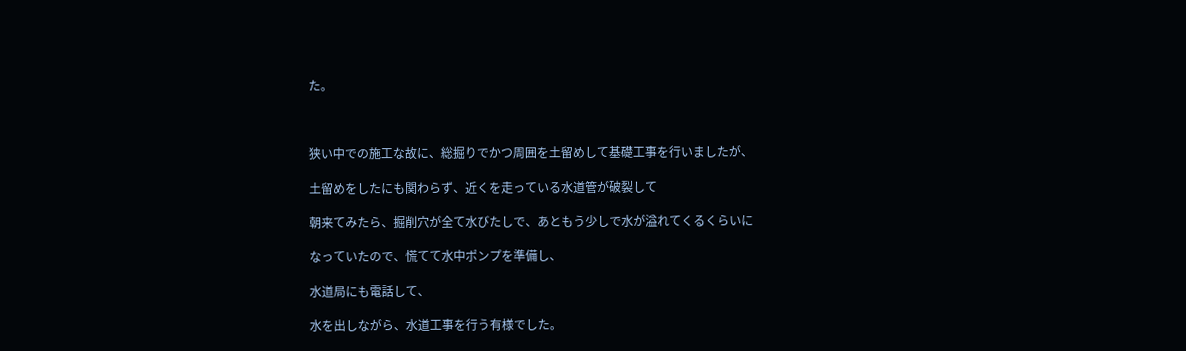た。



狭い中での施工な故に、総掘りでかつ周囲を土留めして基礎工事を行いましたが、

土留めをしたにも関わらず、近くを走っている水道管が破裂して

朝来てみたら、掘削穴が全て水びたしで、あともう少しで水が溢れてくるくらいに

なっていたので、慌てて水中ポンプを準備し、

水道局にも電話して、

水を出しながら、水道工事を行う有様でした。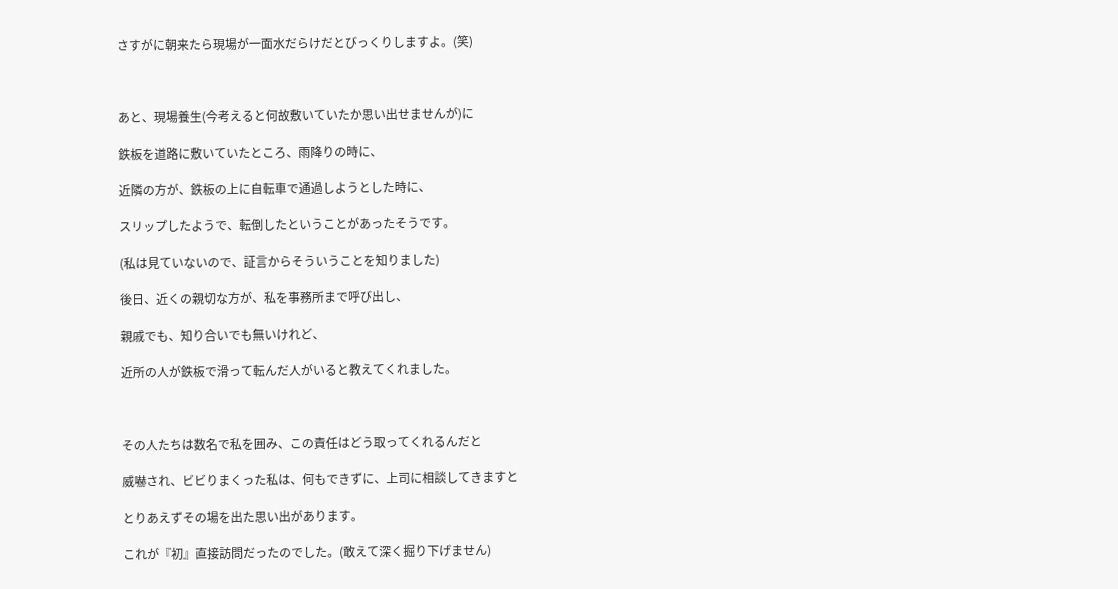さすがに朝来たら現場が一面水だらけだとびっくりしますよ。(笑)



あと、現場養生(今考えると何故敷いていたか思い出せませんが)に

鉄板を道路に敷いていたところ、雨降りの時に、

近隣の方が、鉄板の上に自転車で通過しようとした時に、

スリップしたようで、転倒したということがあったそうです。

(私は見ていないので、証言からそういうことを知りました)

後日、近くの親切な方が、私を事務所まで呼び出し、

親戚でも、知り合いでも無いけれど、

近所の人が鉄板で滑って転んだ人がいると教えてくれました。



その人たちは数名で私を囲み、この責任はどう取ってくれるんだと

威嚇され、ビビりまくった私は、何もできずに、上司に相談してきますと

とりあえずその場を出た思い出があります。

これが『初』直接訪問だったのでした。(敢えて深く掘り下げません)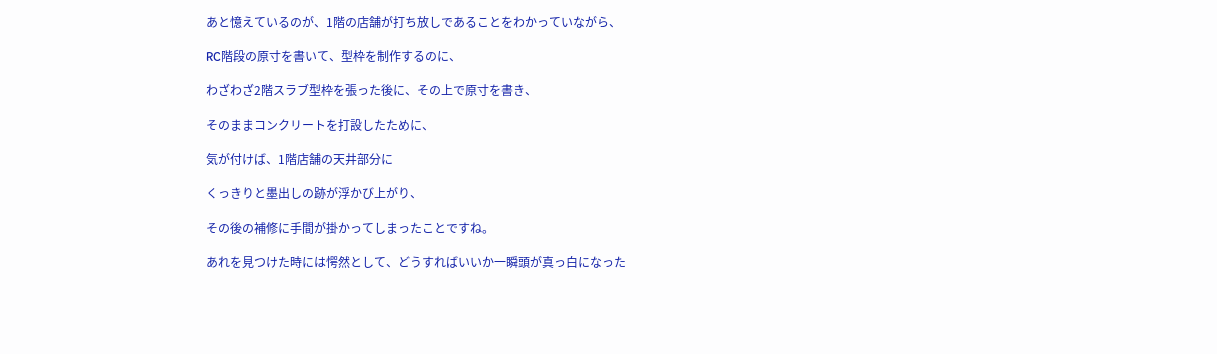あと憶えているのが、1階の店舗が打ち放しであることをわかっていながら、

RC階段の原寸を書いて、型枠を制作するのに、

わざわざ2階スラブ型枠を張った後に、その上で原寸を書き、

そのままコンクリートを打設したために、

気が付けば、1階店舗の天井部分に

くっきりと墨出しの跡が浮かび上がり、

その後の補修に手間が掛かってしまったことですね。

あれを見つけた時には愕然として、どうすればいいか一瞬頭が真っ白になった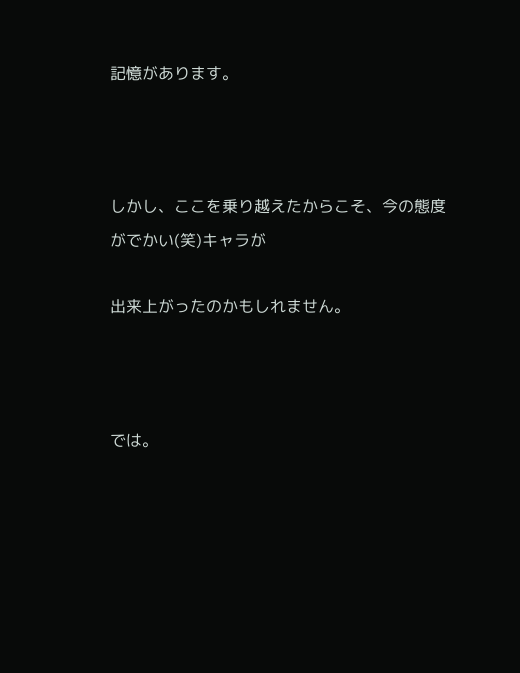記憶があります。



しかし、ここを乗り越えたからこそ、今の態度がでかい(笑)キャラが

出来上がったのかもしれません。



では。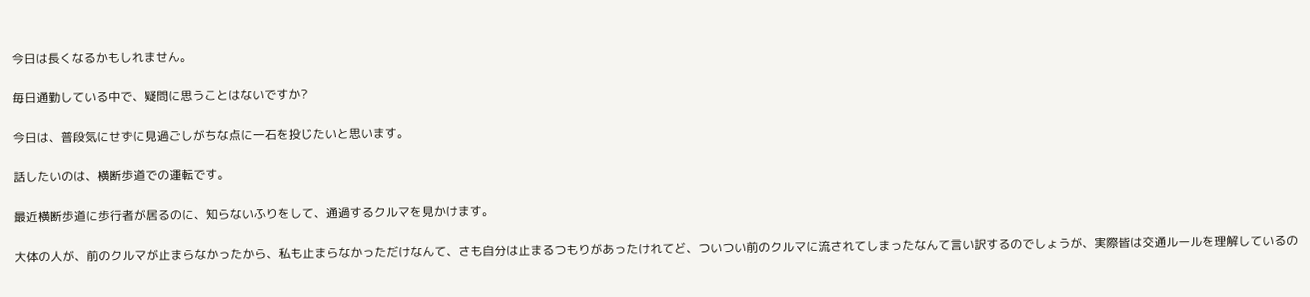今日は長くなるかもしれません。

毎日通勤している中で、疑問に思うことはないですか?

今日は、普段気にせずに見過ごしがちな点に一石を投じたいと思います。

話したいのは、横断歩道での運転です。

最近横断歩道に歩行者が居るのに、知らないふりをして、通過するクルマを見かけます。

大体の人が、前のクルマが止まらなかったから、私も止まらなかっただけなんて、さも自分は止まるつもりがあったけれてど、ついつい前のクルマに流されてしまったなんて言い訳するのでしょうが、実際皆は交通ルールを理解しているの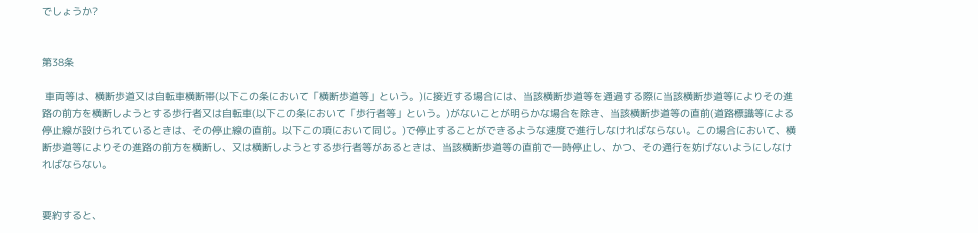でしょうか?


第38条

 車両等は、横断歩道又は自転車横断帯(以下この条において「横断歩道等」という。)に接近する場合には、当該横断歩道等を通過する際に当該横断歩道等によりその進路の前方を横断しようとする歩行者又は自転車(以下この条において「歩行者等」という。)がないことが明らかな場合を除き、当該横断歩道等の直前(道路標識等による停止線が設けられているときは、その停止線の直前。以下この項において同じ。)で停止することができるような速度で進行しなければならない。この場合において、横断歩道等によりその進路の前方を横断し、又は横断しようとする歩行者等があるときは、当該横断歩道等の直前で一時停止し、かつ、その通行を妨げないようにしなければならない。


要約すると、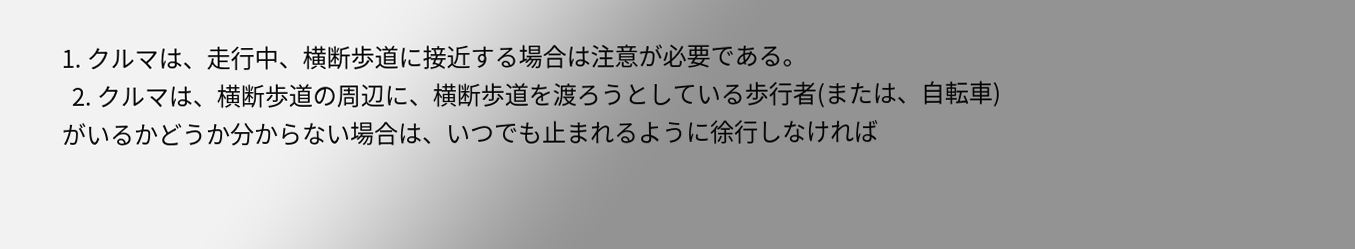1. クルマは、走行中、横断歩道に接近する場合は注意が必要である。
  2. クルマは、横断歩道の周辺に、横断歩道を渡ろうとしている歩行者(または、自転車)がいるかどうか分からない場合は、いつでも止まれるように徐行しなければ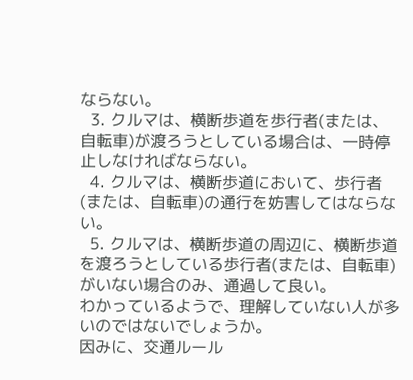ならない。
  3. クルマは、横断歩道を歩行者(または、自転車)が渡ろうとしている場合は、一時停止しなければならない。
  4. クルマは、横断歩道において、歩行者(または、自転車)の通行を妨害してはならない。
  5. クルマは、横断歩道の周辺に、横断歩道を渡ろうとしている歩行者(または、自転車)がいない場合のみ、通過して良い。
わかっているようで、理解していない人が多いのではないでしょうか。
因みに、交通ルール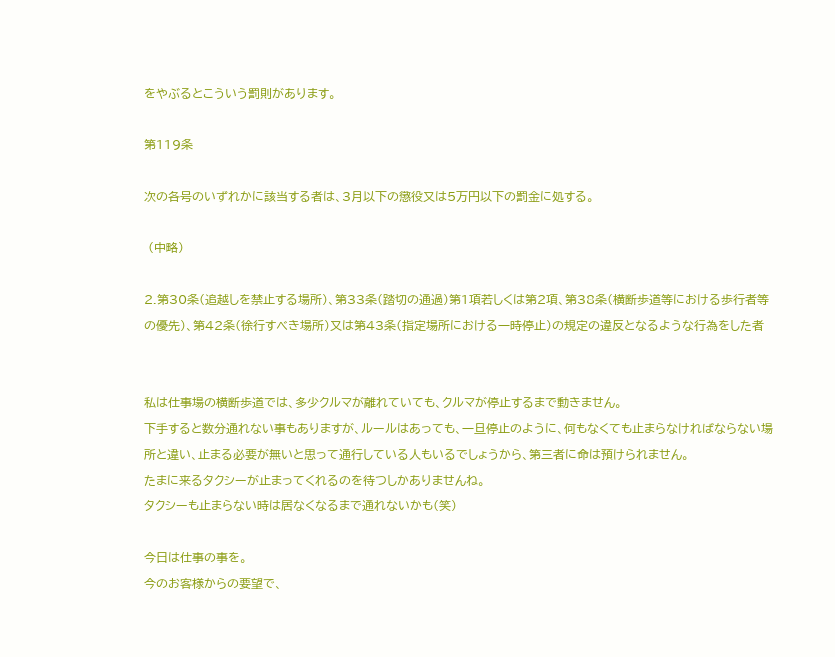をやぶるとこういう罰則があります。

第119条

次の各号のいずれかに該当する者は、3月以下の懲役又は5万円以下の罰金に処する。

 (中略)

2.第30条(追越しを禁止する場所)、第33条(踏切の通過)第1項若しくは第2項、第38条(横断歩道等における歩行者等の優先)、第42条(徐行すべき場所)又は第43条(指定場所における一時停止)の規定の違反となるような行為をした者


私は仕事場の横断歩道では、多少クルマが離れていても、クルマが停止するまで動きません。
下手すると数分通れない事もありますが、ルールはあっても、一旦停止のように、何もなくても止まらなければならない場所と違い、止まる必要が無いと思って通行している人もいるでしょうから、第三者に命は預けられません。
たまに来るタクシーが止まってくれるのを待つしかありませんね。
タクシーも止まらない時は居なくなるまで通れないかも(笑)

今日は仕事の事を。
今のお客様からの要望で、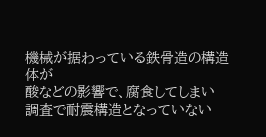機械が据わっている鉄骨造の構造体が
酸などの影響で、腐食してしまい
調査で耐震構造となっていない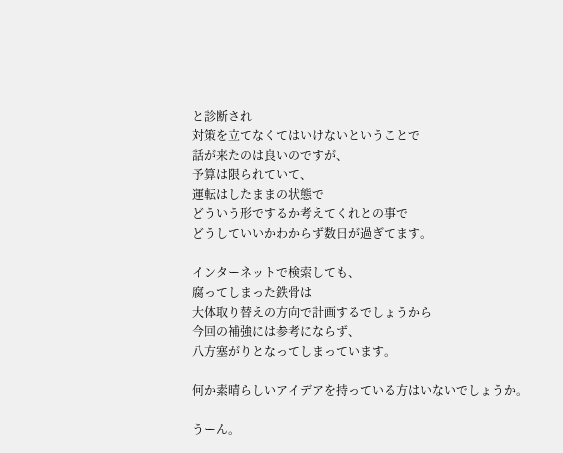と診断され
対策を立てなくてはいけないということで
話が来たのは良いのですが、
予算は限られていて、
運転はしたままの状態で
どういう形でするか考えてくれとの事で
どうしていいかわからず数日が過ぎてます。

インターネットで検索しても、
腐ってしまった鉄骨は
大体取り替えの方向で計画するでしょうから
今回の補強には参考にならず、
八方塞がりとなってしまっています。

何か素晴らしいアイデアを持っている方はいないでしょうか。

うーん。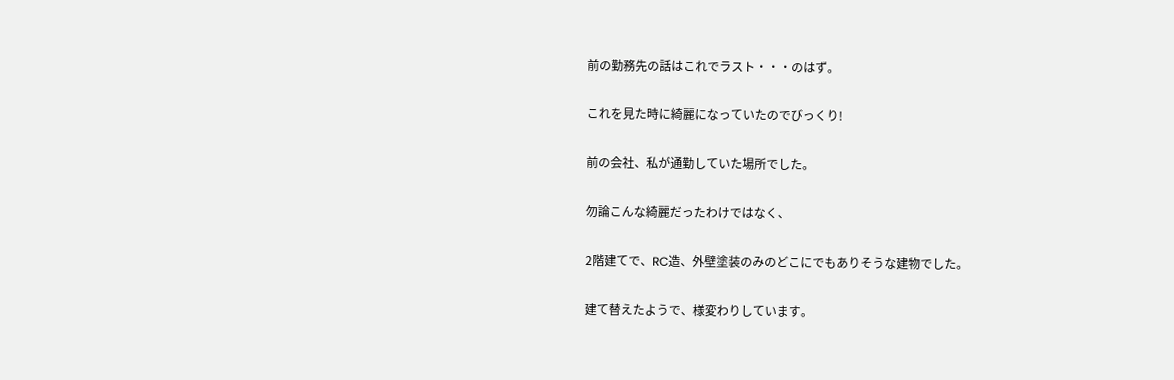前の勤務先の話はこれでラスト・・・のはず。

これを見た時に綺麗になっていたのでびっくり!

前の会社、私が通勤していた場所でした。

勿論こんな綺麗だったわけではなく、

2階建てで、RC造、外壁塗装のみのどこにでもありそうな建物でした。

建て替えたようで、様変わりしています。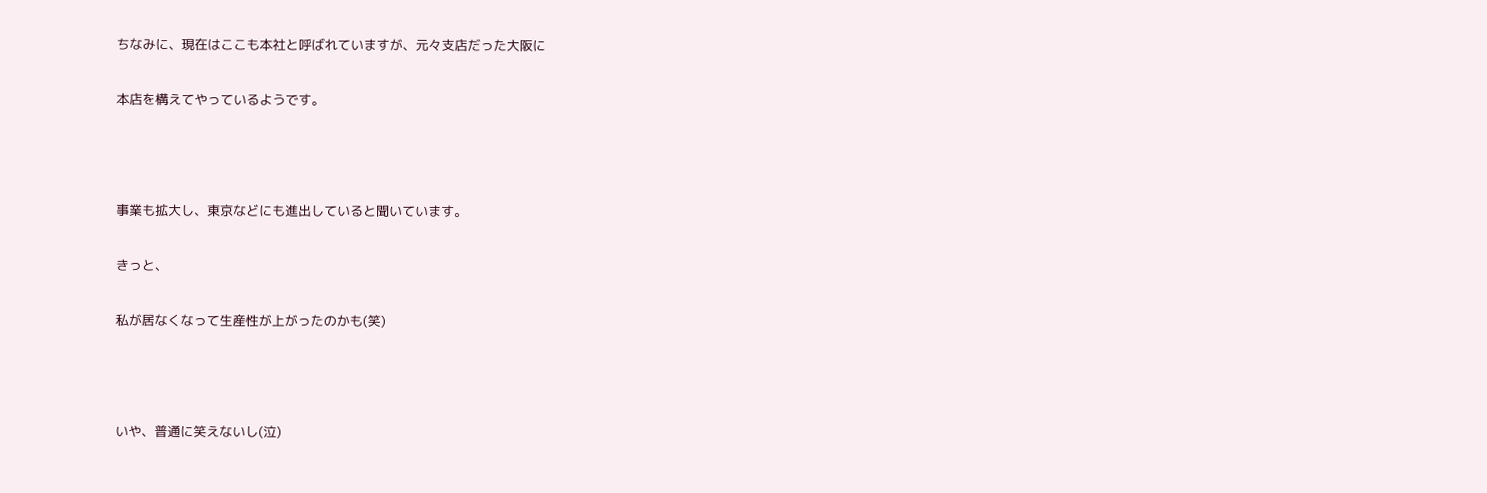ちなみに、現在はここも本社と呼ばれていますが、元々支店だった大阪に

本店を構えてやっているようです。



事業も拡大し、東京などにも進出していると聞いています。

きっと、

私が居なくなって生産性が上がったのかも(笑)



いや、普通に笑えないし(泣)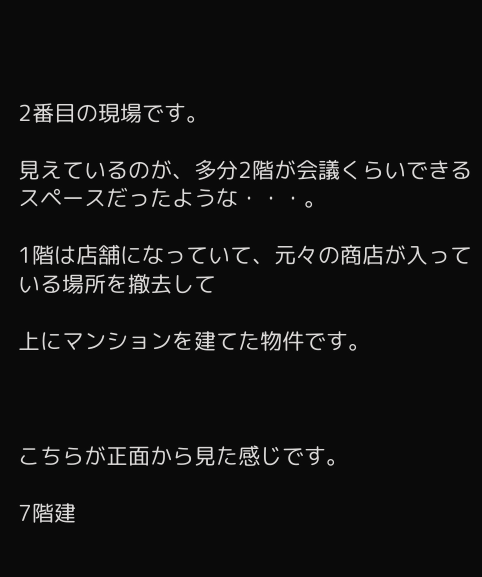2番目の現場です。

見えているのが、多分2階が会議くらいできるスペースだったような・・・。

1階は店舗になっていて、元々の商店が入っている場所を撤去して

上にマンションを建てた物件です。



こちらが正面から見た感じです。

7階建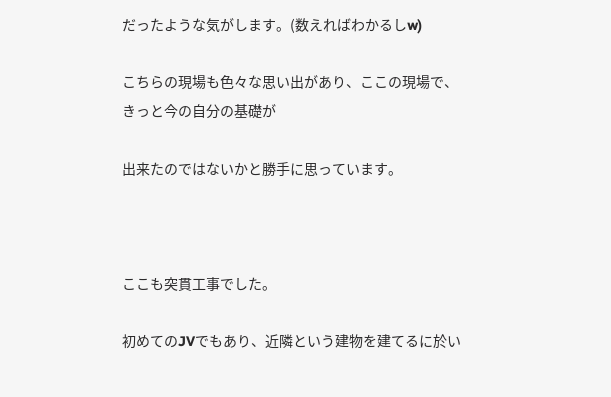だったような気がします。(数えればわかるしw)

こちらの現場も色々な思い出があり、ここの現場で、きっと今の自分の基礎が

出来たのではないかと勝手に思っています。



ここも突貫工事でした。

初めてのJVでもあり、近隣という建物を建てるに於い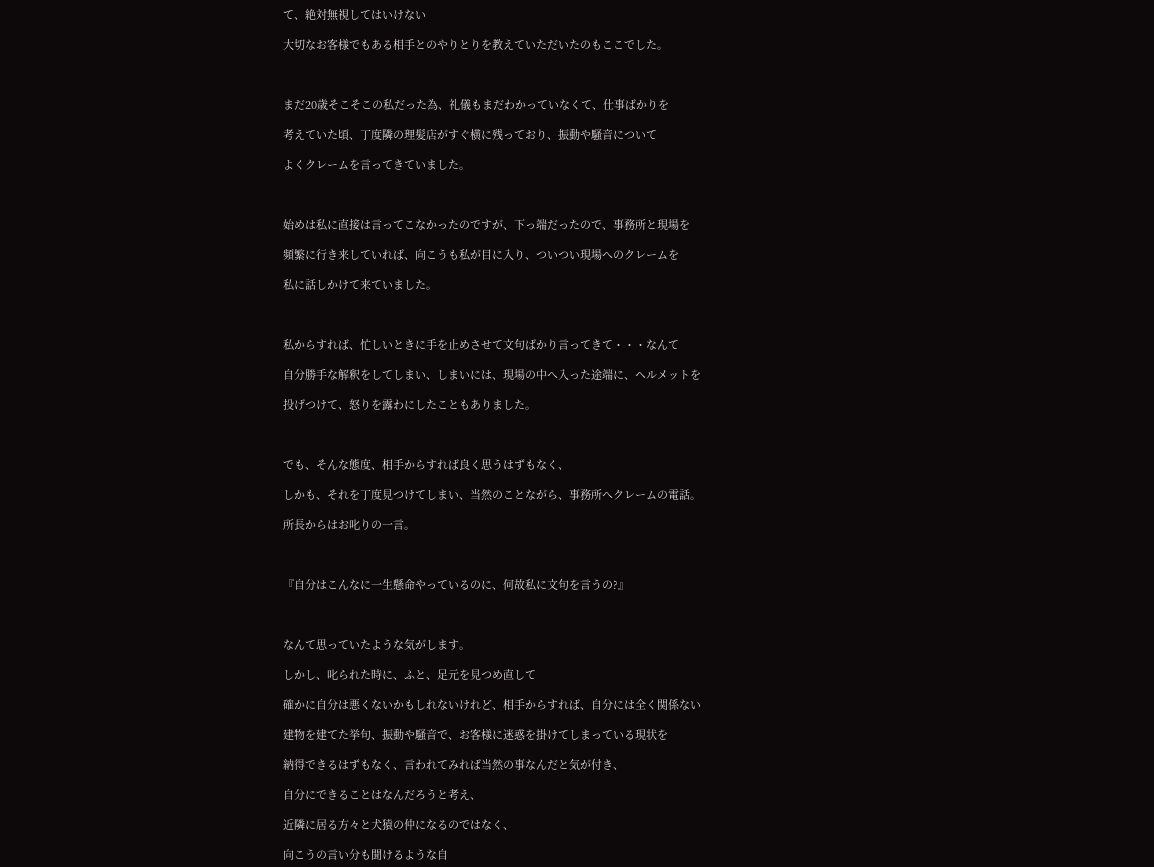て、絶対無視してはいけない

大切なお客様でもある相手とのやりとりを教えていただいたのもここでした。



まだ20歳そこそこの私だった為、礼儀もまだわかっていなくて、仕事ばかりを

考えていた頃、丁度隣の理髪店がすぐ横に残っており、振動や騒音について

よくクレームを言ってきていました。



始めは私に直接は言ってこなかったのですが、下っ端だったので、事務所と現場を

頻繁に行き来していれば、向こうも私が目に入り、ついつい現場へのクレームを

私に話しかけて来ていました。



私からすれば、忙しいときに手を止めさせて文句ばかり言ってきて・・・なんて

自分勝手な解釈をしてしまい、しまいには、現場の中へ入った途端に、ヘルメットを

投げつけて、怒りを露わにしたこともありました。



でも、そんな態度、相手からすれば良く思うはずもなく、

しかも、それを丁度見つけてしまい、当然のことながら、事務所へクレームの電話。

所長からはお叱りの一言。



『自分はこんなに一生懸命やっているのに、何故私に文句を言うの?』



なんて思っていたような気がします。

しかし、叱られた時に、ふと、足元を見つめ直して

確かに自分は悪くないかもしれないけれど、相手からすれば、自分には全く関係ない

建物を建てた挙句、振動や騒音で、お客様に迷惑を掛けてしまっている現状を

納得できるはずもなく、言われてみれば当然の事なんだと気が付き、

自分にできることはなんだろうと考え、

近隣に居る方々と犬猿の仲になるのではなく、

向こうの言い分も聞けるような自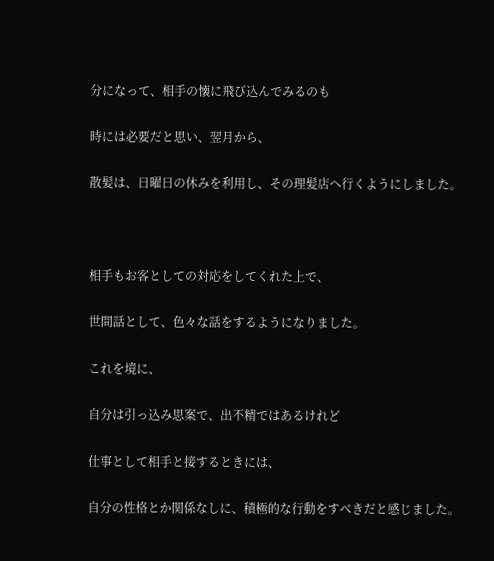分になって、相手の懐に飛び込んでみるのも

時には必要だと思い、翌月から、

散髪は、日曜日の休みを利用し、その理髪店へ行くようにしました。



相手もお客としての対応をしてくれた上で、

世間話として、色々な話をするようになりました。

これを境に、

自分は引っ込み思案で、出不精ではあるけれど

仕事として相手と接するときには、

自分の性格とか関係なしに、積極的な行動をすべきだと感じました。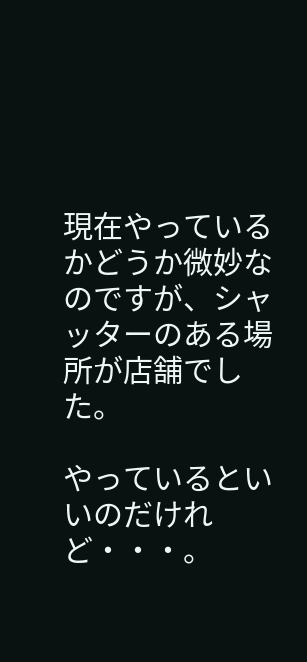現在やっているかどうか微妙なのですが、シャッターのある場所が店舗でした。

やっているといいのだけれど・・・。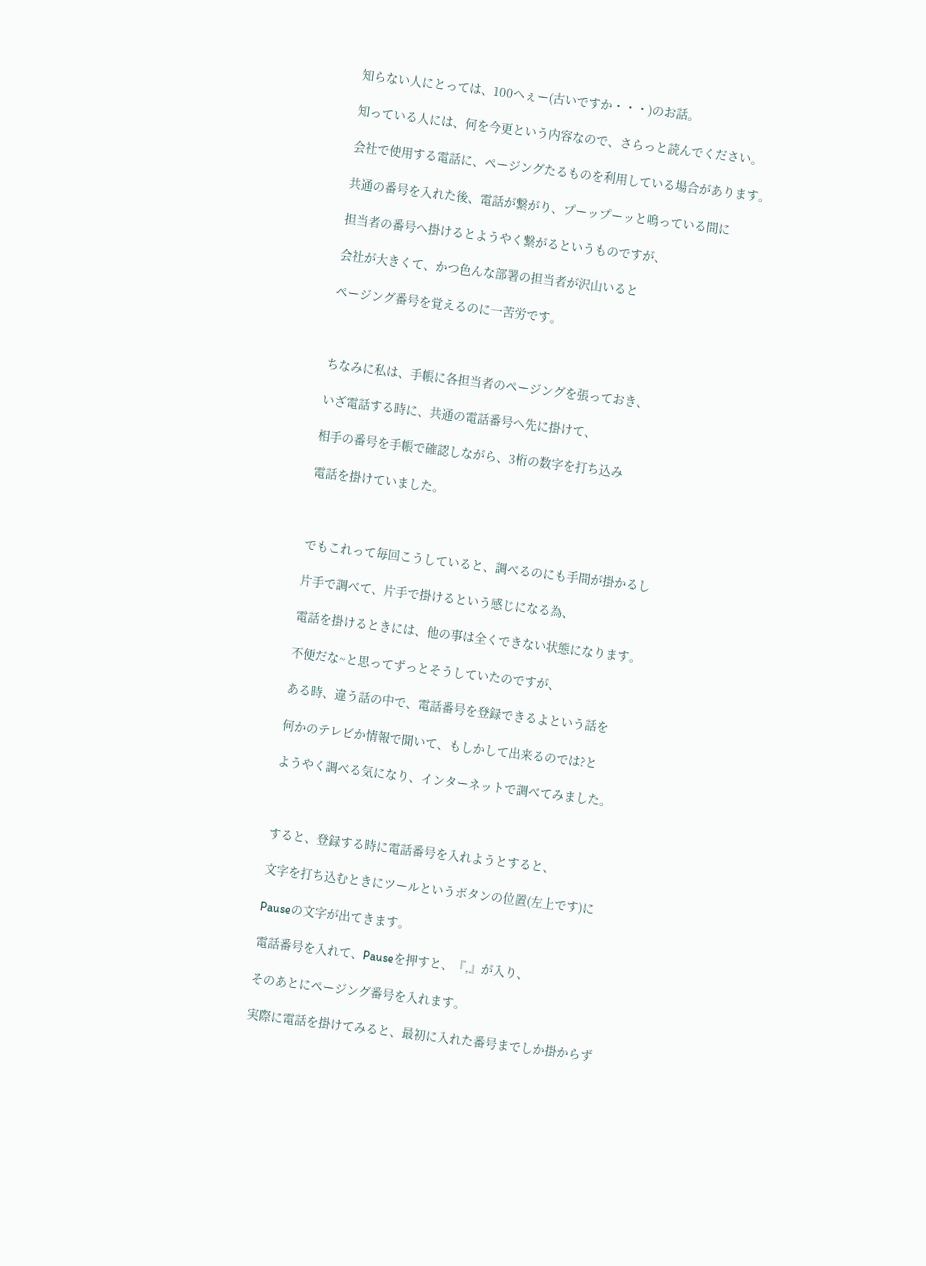知らない人にとっては、100へぇー(古いですか・・・)のお話。

知っている人には、何を今更という内容なので、さらっと読んでください。

会社で使用する電話に、ページングたるものを利用している場合があります。

共通の番号を入れた後、電話が繋がり、プーップーッと鳴っている間に

担当者の番号へ掛けるとようやく繋がるというものですが、

会社が大きくて、かつ色んな部署の担当者が沢山いると

ページング番号を覚えるのに一苦労です。



ちなみに私は、手帳に各担当者のページングを張っておき、

いざ電話する時に、共通の電話番号へ先に掛けて、

相手の番号を手帳で確認しながら、3桁の数字を打ち込み

電話を掛けていました。



でもこれって毎回こうしていると、調べるのにも手間が掛かるし

片手で調べて、片手で掛けるという感じになる為、

電話を掛けるときには、他の事は全くできない状態になります。

不便だな~と思ってずっとそうしていたのですが、

ある時、違う話の中で、電話番号を登録できるよという話を

何かのテレビか情報で聞いて、もしかして出来るのでは?と

ようやく調べる気になり、インターネットで調べてみました。



すると、登録する時に電話番号を入れようとすると、

文字を打ち込むときにツールというボタンの位置(左上です)に

Pauseの文字が出てきます。

電話番号を入れて、Pauseを押すと、『,』が入り、

そのあとにページング番号を入れます。

実際に電話を掛けてみると、最初に入れた番号までしか掛からず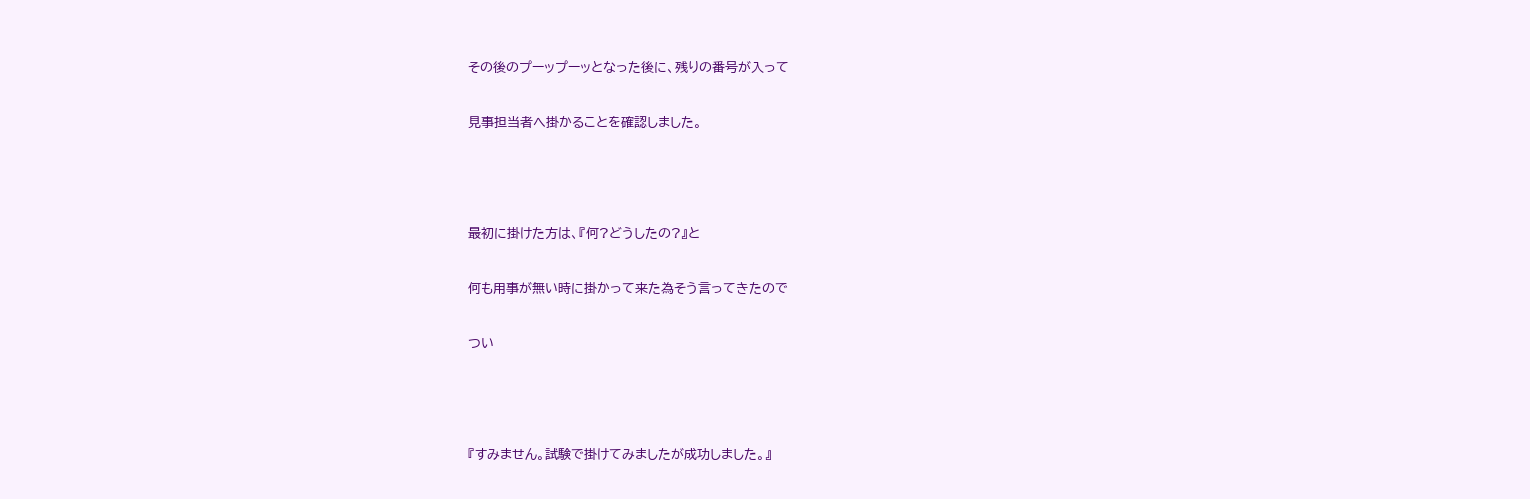その後のプーップーッとなった後に、残りの番号が入って

見事担当者へ掛かることを確認しました。



最初に掛けた方は、『何?どうしたの?』と

何も用事が無い時に掛かって来た為そう言ってきたので

つい



『すみません。試験で掛けてみましたが成功しました。』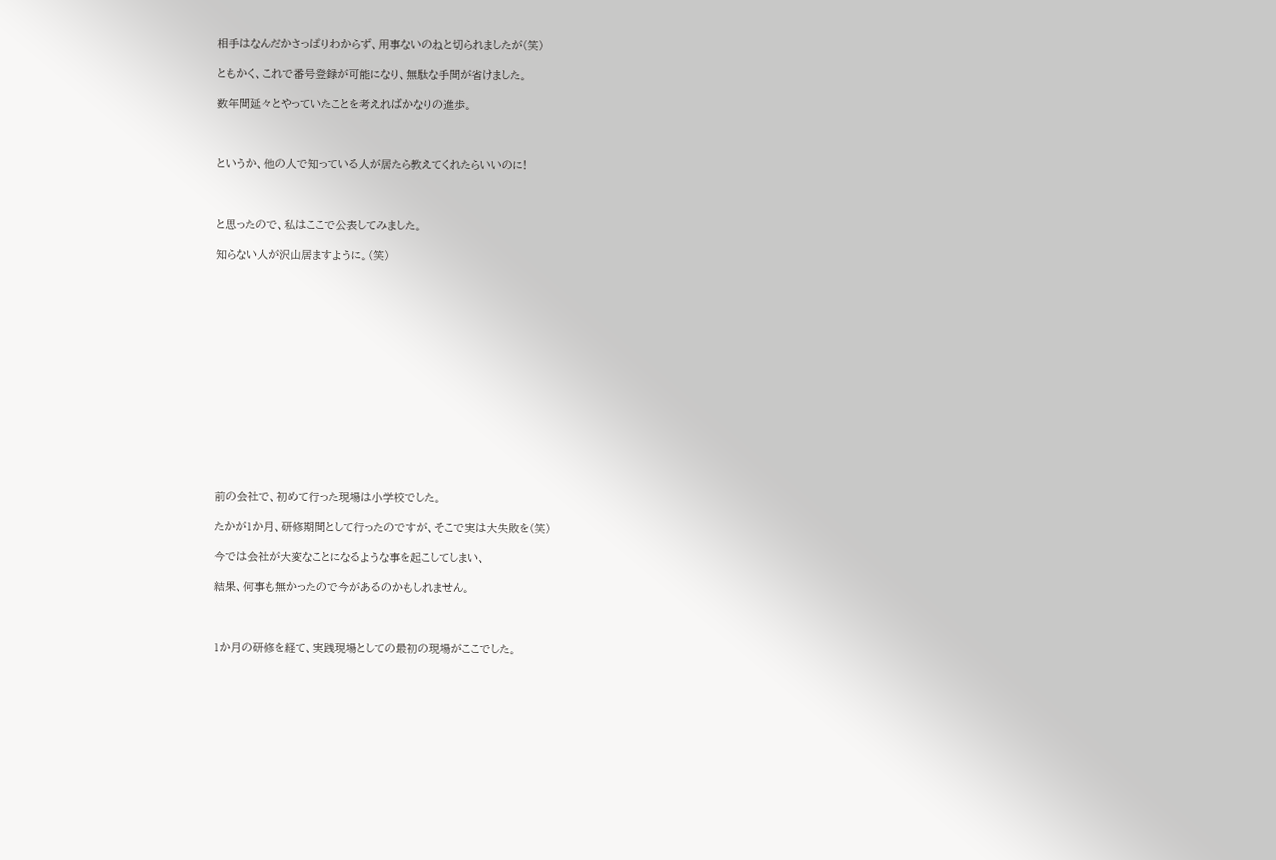相手はなんだかさっぱりわからず、用事ないのねと切られましたが(笑)

ともかく、これで番号登録が可能になり、無駄な手間が省けました。

数年間延々とやっていたことを考えればかなりの進歩。



というか、他の人で知っている人が居たら教えてくれたらいいのに!



と思ったので、私はここで公表してみました。

知らない人が沢山居ますように。(笑)















前の会社で、初めて行った現場は小学校でした。

たかが1か月、研修期間として行ったのですが、そこで実は大失敗を(笑)

今では会社が大変なことになるような事を起こしてしまい、

結果、何事も無かったので今があるのかもしれません。



1か月の研修を経て、実践現場としての最初の現場がここでした。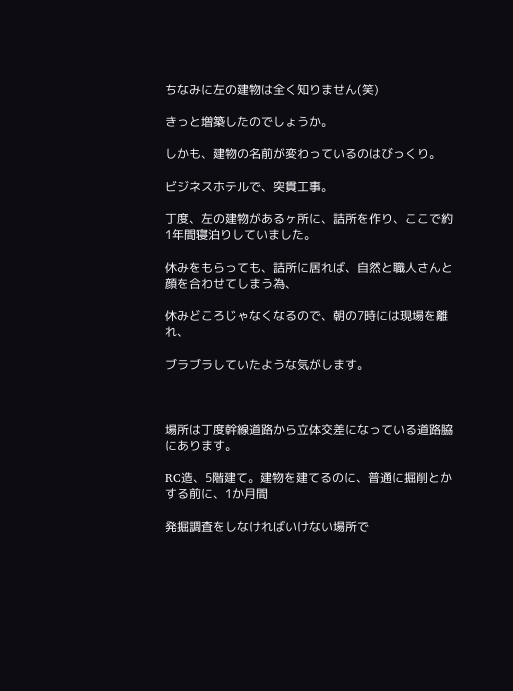ちなみに左の建物は全く知りません(笑)

きっと増築したのでしょうか。

しかも、建物の名前が変わっているのはびっくり。

ビジネスホテルで、突貫工事。

丁度、左の建物があるヶ所に、詰所を作り、ここで約1年間寝泊りしていました。

休みをもらっても、詰所に居れば、自然と職人さんと顔を合わせてしまう為、

休みどころじゃなくなるので、朝の7時には現場を離れ、

ブラブラしていたような気がします。



場所は丁度幹線道路から立体交差になっている道路脇にあります。

RC造、5階建て。建物を建てるのに、普通に掘削とかする前に、1か月間

発掘調査をしなければいけない場所で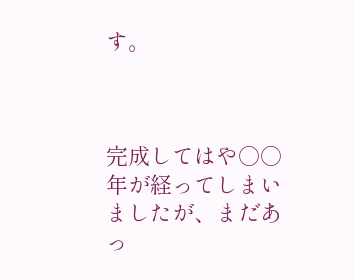す。



完成してはや○○年が経ってしまいましたが、まだあっ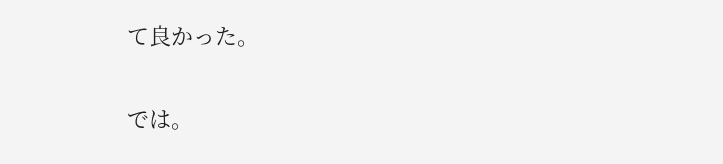て良かった。

では。